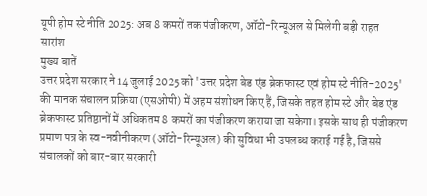यूपी होम स्टे नीति 2025: अब 8 कमरों तक पंजीकरण, ऑटो-रिन्यूअल से मिलेगी बड़ी राहत
सारांश
मुख्य बातें
उत्तर प्रदेश सरकार ने 14 जुलाई 2025 को 'उत्तर प्रदेश बेड एंड ब्रेकफास्ट एवं होम स्टे नीति-2025' की मानक संचालन प्रक्रिया (एसओपी) में अहम संशोधन किए हैं, जिसके तहत होम स्टे और बेड एंड ब्रेकफास्ट प्रतिष्ठानों में अधिकतम 8 कमरों का पंजीकरण कराया जा सकेगा। इसके साथ ही पंजीकरण प्रमाण पत्र के स्व-नवीनीकरण (ऑटो-रिन्यूअल) की सुविधा भी उपलब्ध कराई गई है, जिससे संचालकों को बार-बार सरकारी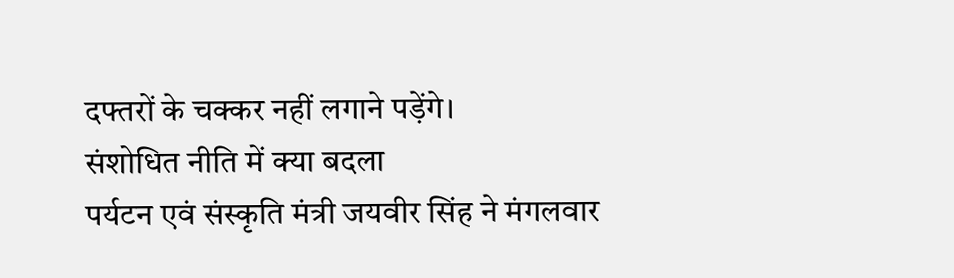दफ्तरों के चक्कर नहीं लगाने पड़ेंगे।
संशोधित नीति में क्या बदला
पर्यटन एवं संस्कृति मंत्री जयवीर सिंह ने मंगलवार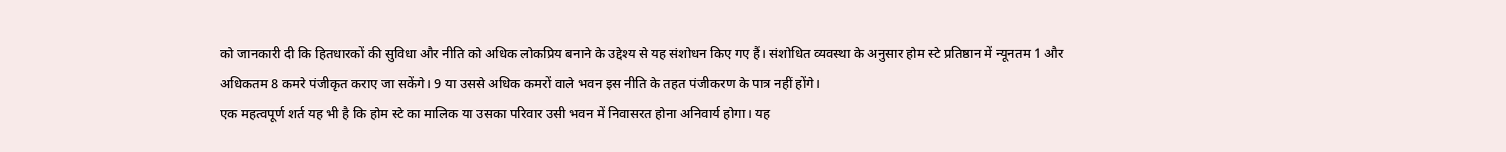को जानकारी दी कि हितधारकों की सुविधा और नीति को अधिक लोकप्रिय बनाने के उद्देश्य से यह संशोधन किए गए हैं। संशोधित व्यवस्था के अनुसार होम स्टे प्रतिष्ठान में न्यूनतम 1 और अधिकतम 8 कमरे पंजीकृत कराए जा सकेंगे। 9 या उससे अधिक कमरों वाले भवन इस नीति के तहत पंजीकरण के पात्र नहीं होंगे।
एक महत्वपूर्ण शर्त यह भी है कि होम स्टे का मालिक या उसका परिवार उसी भवन में निवासरत होना अनिवार्य होगा। यह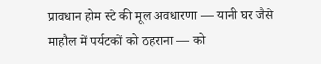प्रावधान होम स्टे की मूल अवधारणा — यानी घर जैसे माहौल में पर्यटकों को ठहराना — को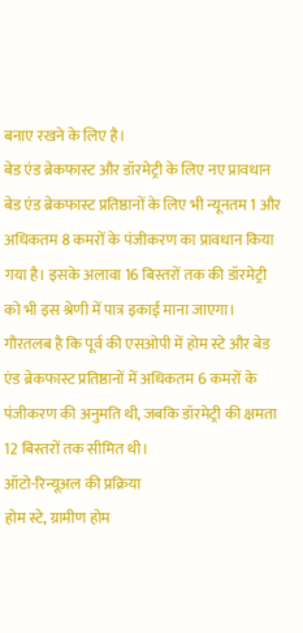बनाए रखने के लिए है।
बेड एंड ब्रेकफास्ट और डॉरमेट्री के लिए नए प्रावधान
बेड एंड ब्रेकफास्ट प्रतिष्ठानों के लिए भी न्यूनतम 1 और अधिकतम 8 कमरों के पंजीकरण का प्रावधान किया गया है। इसके अलावा 16 बिस्तरों तक की डॉरमेट्री को भी इस श्रेणी में पात्र इकाई माना जाएगा। गौरतलब है कि पूर्व की एसओपी में होम स्टे और बेड एंड ब्रेकफास्ट प्रतिष्ठानों में अधिकतम 6 कमरों के पंजीकरण की अनुमति थी, जबकि डॉरमेट्री की क्षमता 12 बिस्तरों तक सीमित थी।
ऑटो-रिन्यूअल की प्रक्रिया
होम स्टे, ग्रामीण होम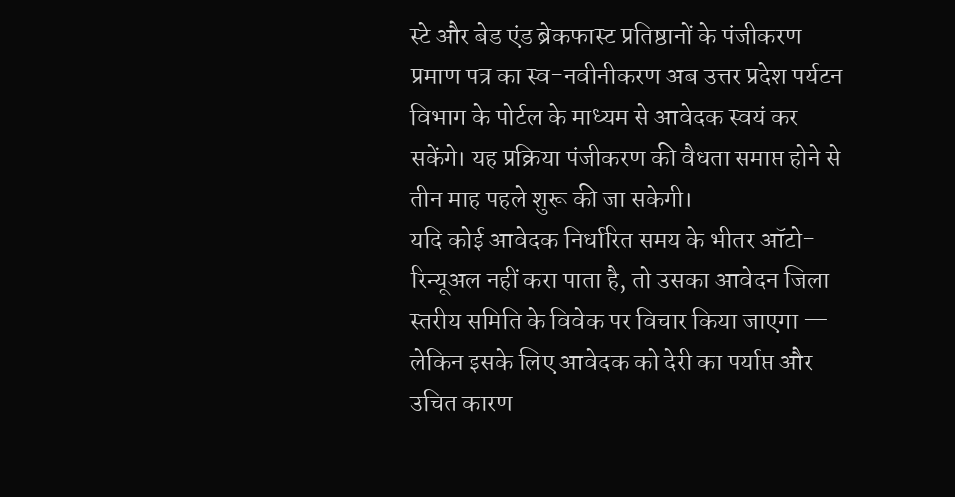स्टे और बेड एंड ब्रेकफास्ट प्रतिष्ठानों के पंजीकरण प्रमाण पत्र का स्व-नवीनीकरण अब उत्तर प्रदेश पर्यटन विभाग के पोर्टल के माध्यम से आवेदक स्वयं कर सकेंगे। यह प्रक्रिया पंजीकरण की वैधता समाप्त होने से तीन माह पहले शुरू की जा सकेगी।
यदि कोई आवेदक निर्धारित समय के भीतर ऑटो-रिन्यूअल नहीं करा पाता है, तो उसका आवेदन जिला स्तरीय समिति के विवेक पर विचार किया जाएगा — लेकिन इसके लिए आवेदक को देरी का पर्याप्त और उचित कारण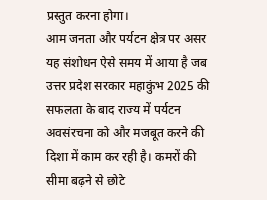प्रस्तुत करना होगा।
आम जनता और पर्यटन क्षेत्र पर असर
यह संशोधन ऐसे समय में आया है जब उत्तर प्रदेश सरकार महाकुंभ 2025 की सफलता के बाद राज्य में पर्यटन अवसंरचना को और मजबूत करने की दिशा में काम कर रही है। कमरों की सीमा बढ़ने से छोटे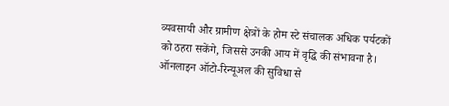व्यवसायी और ग्रामीण क्षेत्रों के होम स्टे संचालक अधिक पर्यटकों को ठहरा सकेंगे, जिससे उनकी आय में वृद्धि की संभावना है।
ऑनलाइन ऑटो-रिन्यूअल की सुविधा से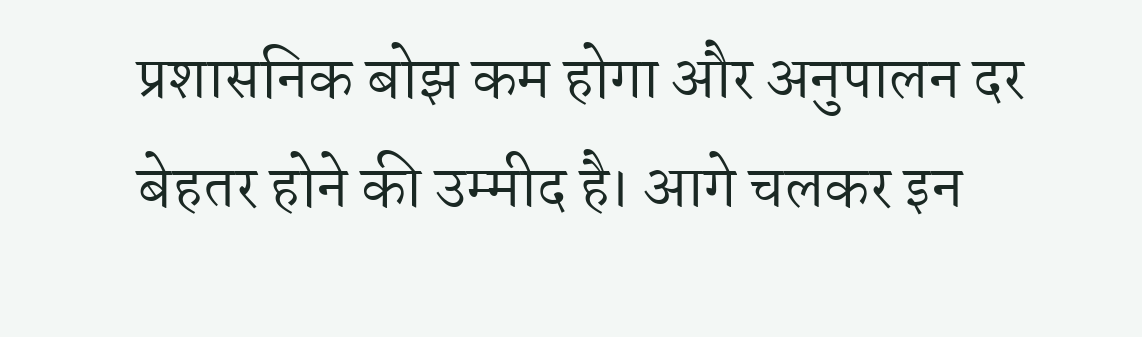प्रशासनिक बोझ कम होगा और अनुपालन दर बेहतर होने की उम्मीद है। आगे चलकर इन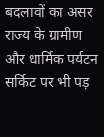बदलावों का असर राज्य के ग्रामीण और धार्मिक पर्यटन सर्किट पर भी पड़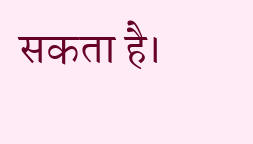सकता है।